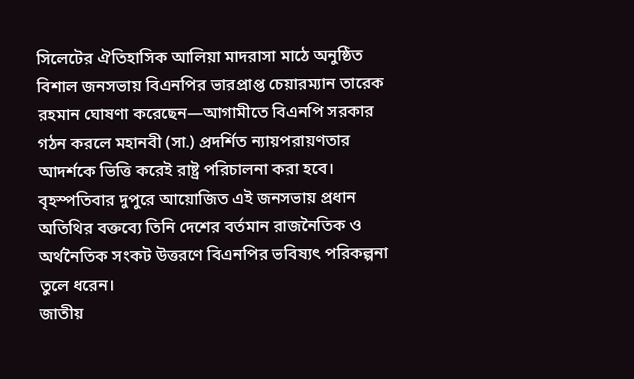সিলেটের ঐতিহাসিক আলিয়া মাদরাসা মাঠে অনুষ্ঠিত বিশাল জনসভায় বিএনপির ভারপ্রাপ্ত চেয়ারম্যান তারেক রহমান ঘোষণা করেছেন—আগামীতে বিএনপি সরকার গঠন করলে মহানবী (সা.) প্রদর্শিত ন্যায়পরায়ণতার আদর্শকে ভিত্তি করেই রাষ্ট্র পরিচালনা করা হবে।
বৃহস্পতিবার দুপুরে আয়োজিত এই জনসভায় প্রধান অতিথির বক্তব্যে তিনি দেশের বর্তমান রাজনৈতিক ও অর্থনৈতিক সংকট উত্তরণে বিএনপির ভবিষ্যৎ পরিকল্পনা তুলে ধরেন।
জাতীয়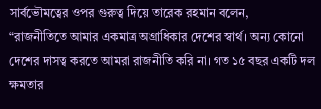সার্বভৌমত্বের ওপর গুরুত্ব দিয়ে তারেক রহমান বলেন,
“রাজনীতিতে আমার একমাত্র অগ্রাধিকার দেশের স্বার্থ। অন্য কোনো দেশের দাসত্ব করতে আমরা রাজনীতি করি না। গত ১৫ বছর একটি দল ক্ষমতার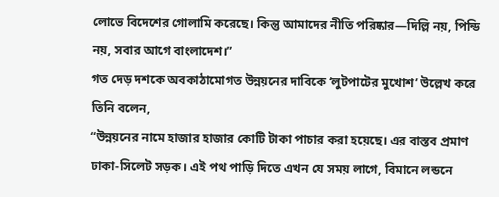লোভে বিদেশের গোলামি করেছে। কিন্তু আমাদের নীতি পরিষ্কার—দিল্লি নয়, পিন্ডি নয়, সবার আগে বাংলাদেশ।”
গত দেড় দশকে অবকাঠামোগত উন্নয়নের দাবিকে ‘লুটপাটের মুখোশ’ উল্লেখ করে তিনি বলেন,
“উন্নয়নের নামে হাজার হাজার কোটি টাকা পাচার করা হয়েছে। এর বাস্তব প্রমাণ ঢাকা-সিলেট সড়ক। এই পথ পাড়ি দিতে এখন যে সময় লাগে, বিমানে লন্ডনে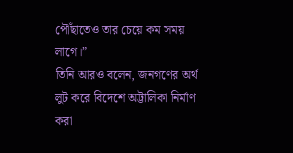পৌঁছাতেও তার চেয়ে কম সময় লাগে।”
তিনি আরও বলেন, জনগণের অর্থ লুট করে বিদেশে অট্টালিকা নির্মাণ করা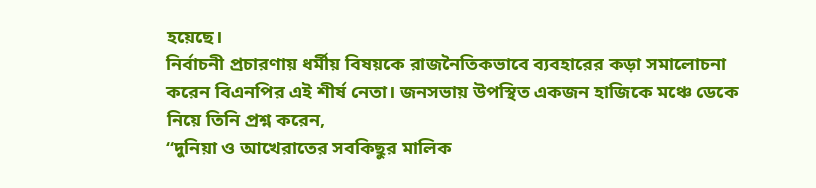হয়েছে।
নির্বাচনী প্রচারণায় ধর্মীয় বিষয়কে রাজনৈতিকভাবে ব্যবহারের কড়া সমালোচনা করেন বিএনপির এই শীর্ষ নেতা। জনসভায় উপস্থিত একজন হাজিকে মঞ্চে ডেকে নিয়ে তিনি প্রশ্ন করেন,
“দুনিয়া ও আখেরাতের সবকিছুর মালিক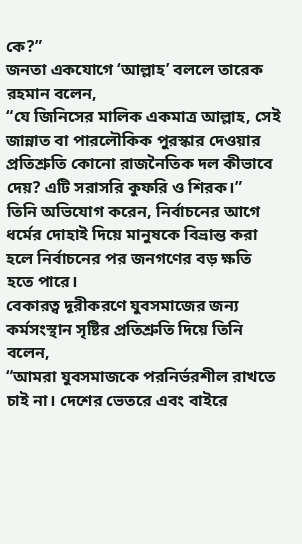কে?”
জনতা একযোগে ‘আল্লাহ’ বললে তারেক রহমান বলেন,
“যে জিনিসের মালিক একমাত্র আল্লাহ, সেই জান্নাত বা পারলৌকিক পুরস্কার দেওয়ার প্রতিশ্রুতি কোনো রাজনৈতিক দল কীভাবে দেয়? এটি সরাসরি কুফরি ও শিরক।”
তিনি অভিযোগ করেন, নির্বাচনের আগে ধর্মের দোহাই দিয়ে মানুষকে বিভ্রান্ত করা হলে নির্বাচনের পর জনগণের বড় ক্ষতি হতে পারে।
বেকারত্ব দূরীকরণে যুবসমাজের জন্য কর্মসংস্থান সৃষ্টির প্রতিশ্রুতি দিয়ে তিনি বলেন,
“আমরা যুবসমাজকে পরনির্ভরশীল রাখতে চাই না। দেশের ভেতরে এবং বাইরে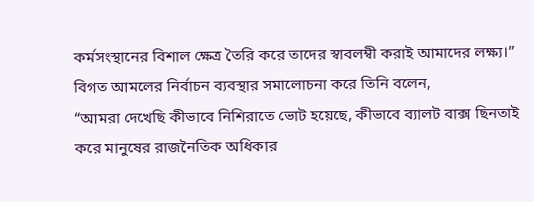কর্মসংস্থানের বিশাল ক্ষেত্র তৈরি করে তাদের স্বাবলম্বী করাই আমাদের লক্ষ্য।”
বিগত আমলের নির্বাচন ব্যবস্থার সমালোচনা করে তিনি বলেন,
“আমরা দেখেছি কীভাবে নিশিরাতে ভোট হয়েছে, কীভাবে ব্যালট বাক্স ছিনতাই করে মানুষের রাজনৈতিক অধিকার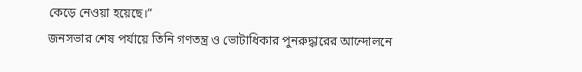কেড়ে নেওয়া হয়েছে।”
জনসভার শেষ পর্যায়ে তিনি গণতন্ত্র ও ভোটাধিকার পুনরুদ্ধারের আন্দোলনে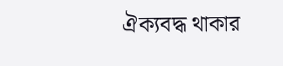ঐক্যবদ্ধ থাকার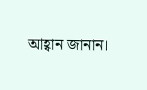আহ্বান জানান।